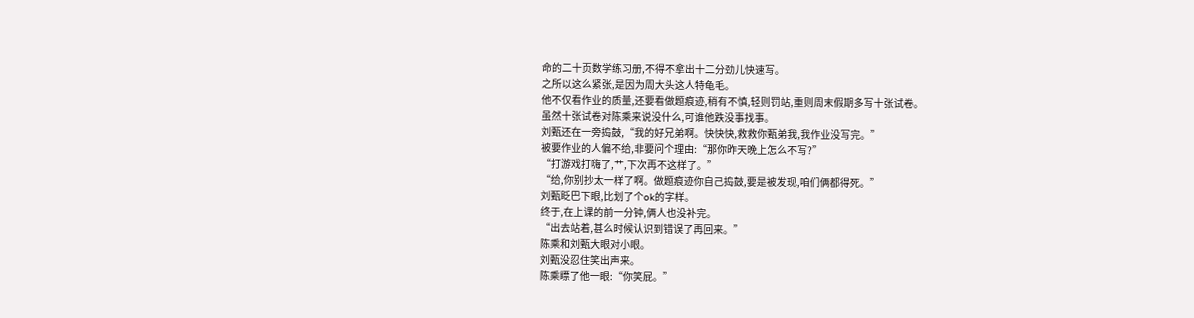命的二十页数学练习册,不得不拿出十二分劲儿快速写。
之所以这么紧张,是因为周大头这人特龟毛。
他不仅看作业的质量,还要看做题痕迹,稍有不慎,轻则罚站,重则周末假期多写十张试卷。
虽然十张试卷对陈乘来说没什么,可谁他跌没事找事。
刘甄还在一旁捣鼓,“我的好兄弟啊。快快快,救救你甄弟我,我作业没写完。”
被要作业的人偏不给,非要问个理由:“那你昨天晚上怎么不写?”
“打游戏打嗨了,艹,下次再不这样了。”
“给,你别抄太一样了啊。做题痕迹你自己捣鼓,要是被发现,咱们俩都得死。”
刘甄眨巴下眼,比划了个ok的字样。
终于,在上课的前一分钟,俩人也没补完。
“出去站着,甚么时候认识到错误了再回来。”
陈乘和刘甄大眼对小眼。
刘甄没忍住笑出声来。
陈乘瞟了他一眼:“你笑屁。”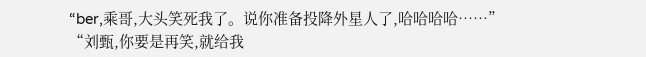“ber,乘哥,大头笑死我了。说你准备投降外星人了,哈哈哈哈……”
“刘甄,你要是再笑,就给我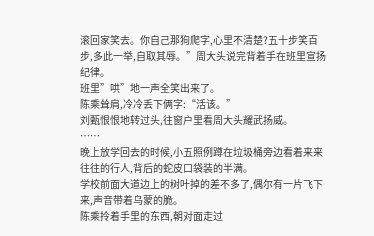滚回家笑去。你自己那狗爬字,心里不清楚?五十步笑百步,多此一举,自取其辱。”周大头说完背着手在班里宣扬纪律。
班里”哄”地一声全笑出来了。
陈乘耸肩,冷冷丢下俩字:“活该。”
刘甄恨恨地转过头,往窗户里看周大头耀武扬威。
……
晚上放学回去的时候,小五照例蹲在垃圾桶旁边看着来来往往的行人,背后的蛇皮口袋装的半满。
学校前面大道边上的树叶掉的差不多了,偶尔有一片飞下来,声音带着乌蒙的脆。
陈乘拎着手里的东西,朝对面走过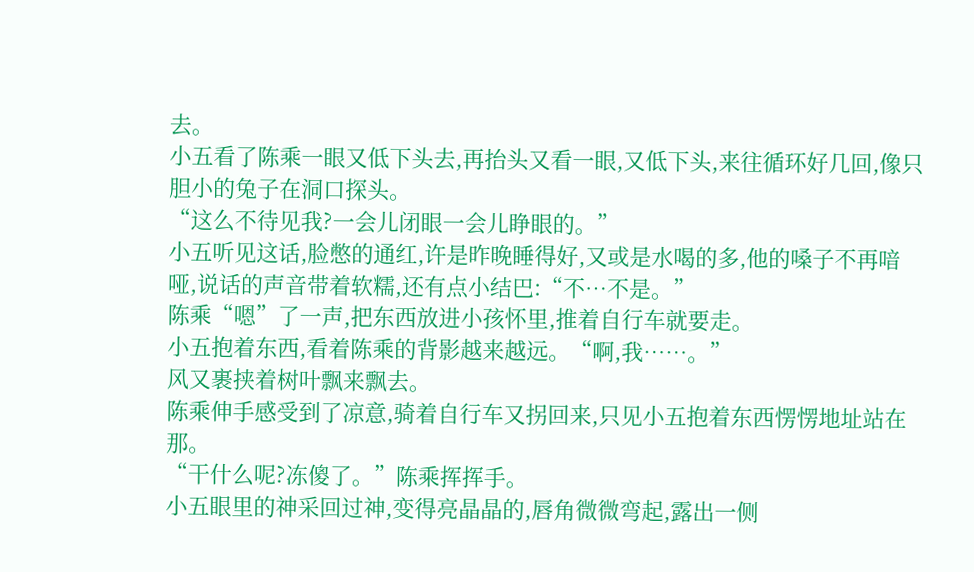去。
小五看了陈乘一眼又低下头去,再抬头又看一眼,又低下头,来往循环好几回,像只胆小的兔子在洞口探头。
“这么不待见我?一会儿闭眼一会儿睁眼的。”
小五听见这话,脸憋的通红,许是昨晚睡得好,又或是水喝的多,他的嗓子不再喑哑,说话的声音带着软糯,还有点小结巴:“不…不是。”
陈乘“嗯”了一声,把东西放进小孩怀里,推着自行车就要走。
小五抱着东西,看着陈乘的背影越来越远。“啊,我……。”
风又裹挟着树叶飘来飘去。
陈乘伸手感受到了凉意,骑着自行车又拐回来,只见小五抱着东西愣愣地址站在那。
“干什么呢?冻傻了。”陈乘挥挥手。
小五眼里的神采回过神,变得亮晶晶的,唇角微微弯起,露出一侧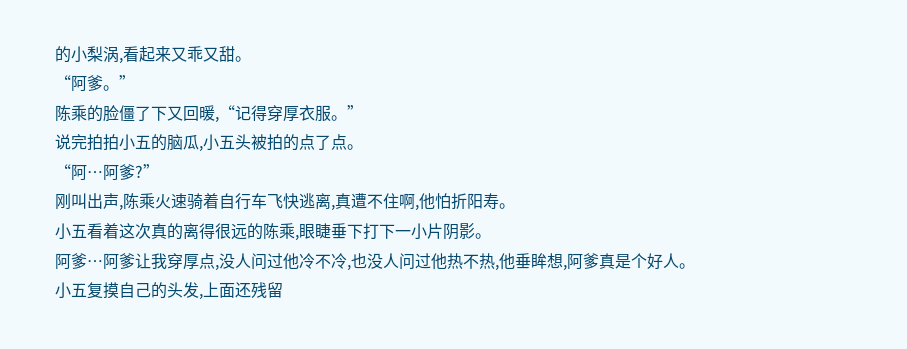的小梨涡,看起来又乖又甜。
“阿爹。”
陈乘的脸僵了下又回暖,“记得穿厚衣服。”
说完拍拍小五的脑瓜,小五头被拍的点了点。
“阿…阿爹?”
刚叫出声,陈乘火速骑着自行车飞快逃离,真遭不住啊,他怕折阳寿。
小五看着这次真的离得很远的陈乘,眼睫垂下打下一小片阴影。
阿爹…阿爹让我穿厚点,没人问过他冷不冷,也没人问过他热不热,他垂眸想,阿爹真是个好人。
小五复摸自己的头发,上面还残留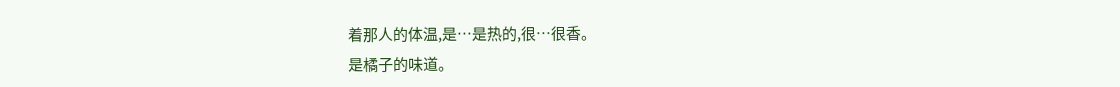着那人的体温,是…是热的,很…很香。
是橘子的味道。